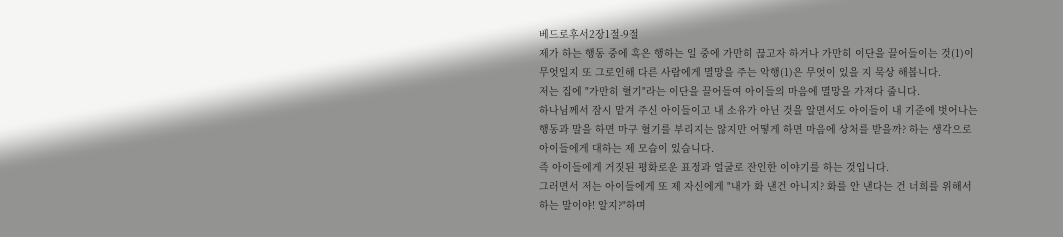베드로후서2장1절-9절
제가 하는 행동 중에 혹은 행하는 일 중에 가만히 끊고자 하거나 가만히 이단을 끌어들이는 것(1)이
무엇일지 또 그로인해 다른 사람에게 멸망을 주는 악행(1)은 무엇이 있을 지 묵상 해봅니다.
저는 집에 "가만히 혈기"라는 이단을 끌어들여 아이들의 마음에 멸망을 가져다 줍니다.
하나님께서 잠시 맡겨 주신 아이들이고 내 소유가 아닌 것을 알면서도 아이들이 내 기준에 벗어나는
행동과 말을 하면 마구 혈기를 부리지는 않지만 어떻게 하면 마음에 상처를 받을까? 하는 생각으로
아이들에게 대하는 제 모습이 있습니다.
즉 아이들에게 거짓된 평화로운 표정과 얼굴로 잔인한 이야기를 하는 것입니다.
그러면서 저는 아이들에게 또 제 자신에게 "내가 화 낸건 아니지? 화를 안 낸다는 건 너희를 위해서
하는 말이야! 알지?"하며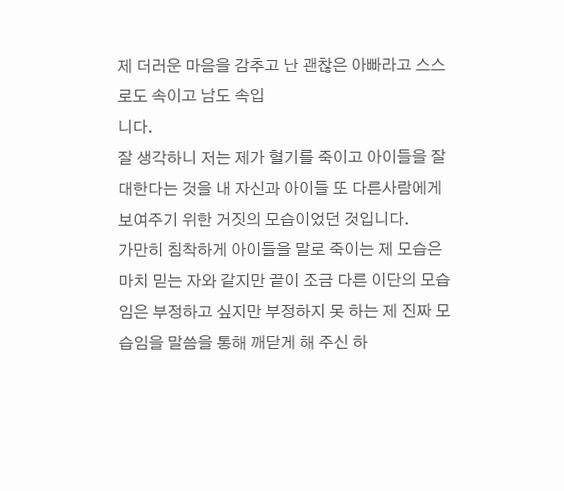제 더러운 마음을 감추고 난 괜찮은 아빠라고 스스로도 속이고 남도 속입
니다.
잘 생각하니 저는 제가 혈기를 죽이고 아이들을 잘 대한다는 것을 내 자신과 아이들 또 다른사람에게
보여주기 위한 거짓의 모습이었던 것입니다.
가만히 침착하게 아이들을 말로 죽이는 제 모습은 마치 믿는 자와 같지만 끝이 조금 다른 이단의 모습
임은 부정하고 싶지만 부정하지 못 하는 제 진짜 모습임을 말씀을 통해 깨닫게 해 주신 하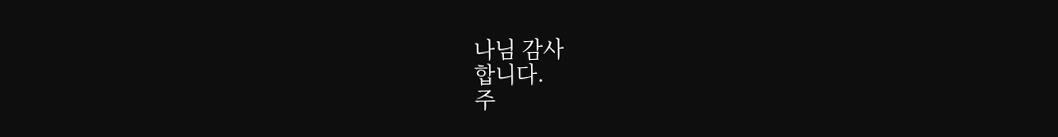나님 감사
합니다.
주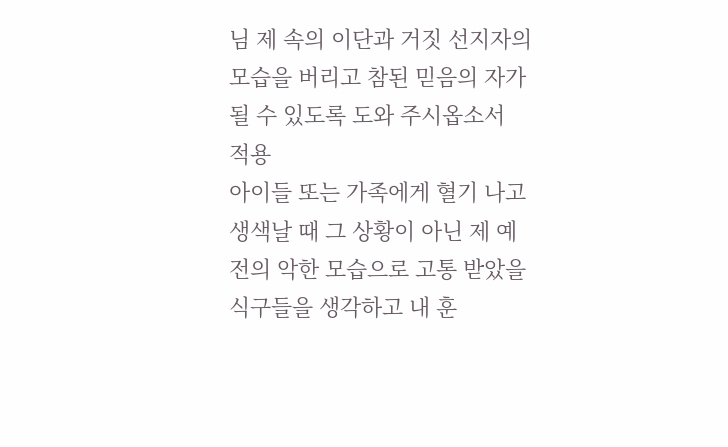님 제 속의 이단과 거짓 선지자의 모습을 버리고 참된 믿음의 자가 될 수 있도록 도와 주시옵소서
적용
아이들 또는 가족에게 혈기 나고 생색날 때 그 상황이 아닌 제 예전의 악한 모습으로 고통 받았을
식구들을 생각하고 내 훈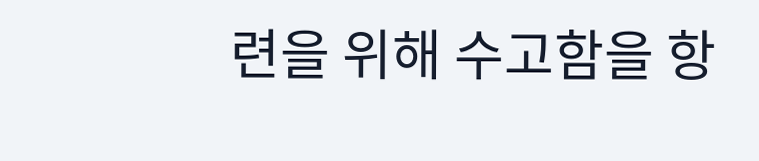련을 위해 수고함을 항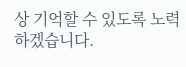상 기억할 수 있도록 노력하겠습니다.